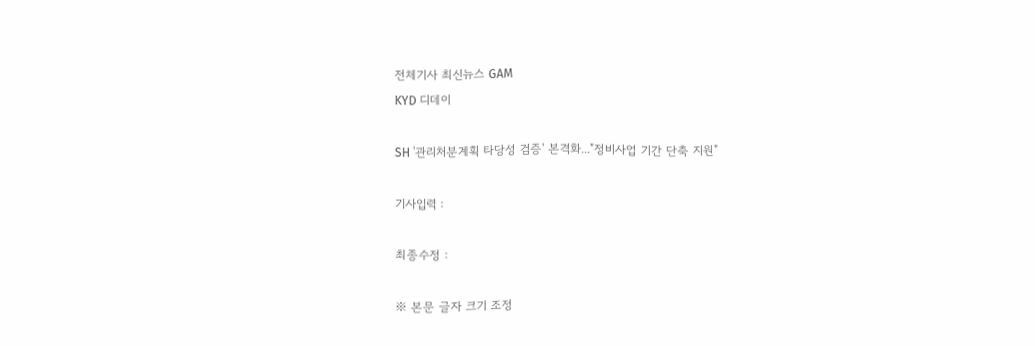전체기사 최신뉴스 GAM
KYD 디데이

SH '관리처분계획 타당성 검증' 본격화..."정비사업 기간 단축 지원"

기사입력 :

최종수정 :

※ 본문 글자 크기 조정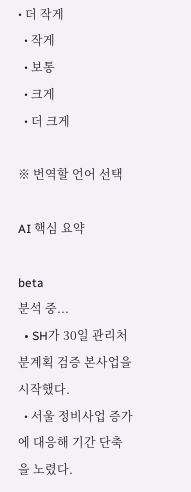• 더 작게
  • 작게
  • 보통
  • 크게
  • 더 크게

※ 번역할 언어 선택

AI 핵심 요약

beta
분석 중...
  • SH가 30일 관리처분계획 검증 본사업을 시작했다.
  • 서울 정비사업 증가에 대응해 기간 단축을 노렸다.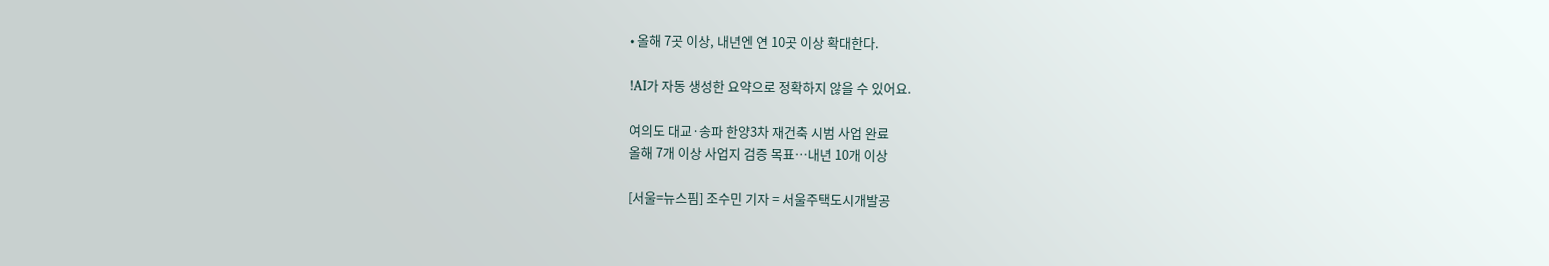• 올해 7곳 이상, 내년엔 연 10곳 이상 확대한다.

!AI가 자동 생성한 요약으로 정확하지 않을 수 있어요.

여의도 대교·송파 한양3차 재건축 시범 사업 완료
올해 7개 이상 사업지 검증 목표…내년 10개 이상

[서울=뉴스핌] 조수민 기자 = 서울주택도시개발공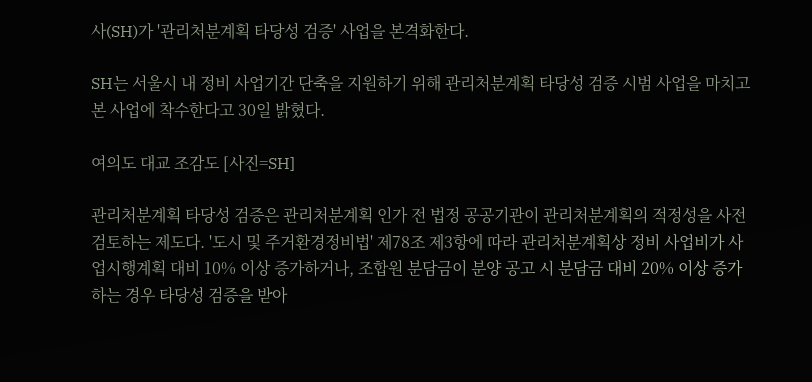사(SH)가 '관리처분계획 타당성 검증' 사업을 본격화한다.

SH는 서울시 내 정비 사업기간 단축을 지원하기 위해 관리처분계획 타당성 검증 시범 사업을 마치고 본 사업에 착수한다고 30일 밝혔다.

여의도 대교 조감도 [사진=SH]

관리처분계획 타당성 검증은 관리처분계획 인가 전 법정 공공기관이 관리처분계획의 적정성을 사전 검토하는 제도다. '도시 및 주거환경정비법' 제78조 제3항에 따라 관리처분계획상 정비 사업비가 사업시행계획 대비 10% 이상 증가하거나, 조합원 분담금이 분양 공고 시 분담금 대비 20% 이상 증가하는 경우 타당성 검증을 받아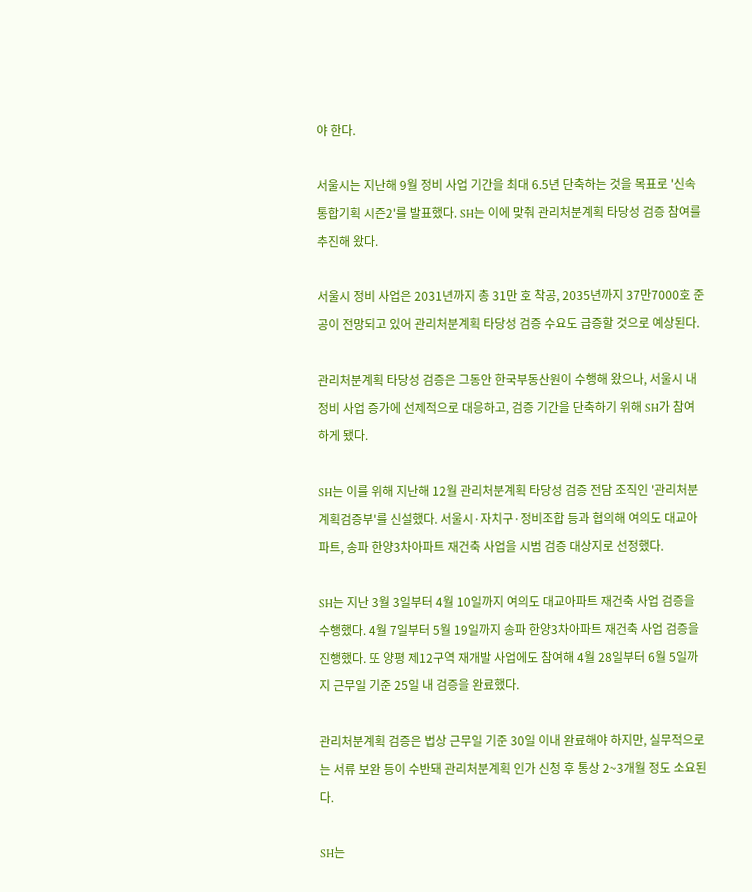야 한다.

서울시는 지난해 9월 정비 사업 기간을 최대 6.5년 단축하는 것을 목표로 '신속통합기획 시즌2'를 발표했다. SH는 이에 맞춰 관리처분계획 타당성 검증 참여를 추진해 왔다.

서울시 정비 사업은 2031년까지 총 31만 호 착공, 2035년까지 37만7000호 준공이 전망되고 있어 관리처분계획 타당성 검증 수요도 급증할 것으로 예상된다.

관리처분계획 타당성 검증은 그동안 한국부동산원이 수행해 왔으나, 서울시 내 정비 사업 증가에 선제적으로 대응하고, 검증 기간을 단축하기 위해 SH가 참여하게 됐다.

SH는 이를 위해 지난해 12월 관리처분계획 타당성 검증 전담 조직인 '관리처분계획검증부'를 신설했다. 서울시·자치구·정비조합 등과 협의해 여의도 대교아파트, 송파 한양3차아파트 재건축 사업을 시범 검증 대상지로 선정했다.

SH는 지난 3월 3일부터 4월 10일까지 여의도 대교아파트 재건축 사업 검증을 수행했다. 4월 7일부터 5월 19일까지 송파 한양3차아파트 재건축 사업 검증을 진행했다. 또 양평 제12구역 재개발 사업에도 참여해 4월 28일부터 6월 5일까지 근무일 기준 25일 내 검증을 완료했다.

관리처분계획 검증은 법상 근무일 기준 30일 이내 완료해야 하지만, 실무적으로는 서류 보완 등이 수반돼 관리처분계획 인가 신청 후 통상 2~3개월 정도 소요된다.

SH는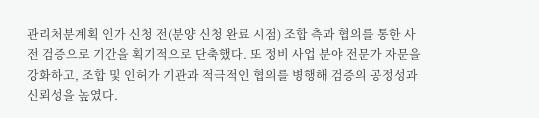관리처분계획 인가 신청 전(분양 신청 완료 시점) 조합 측과 협의를 통한 사전 검증으로 기간을 획기적으로 단축했다. 또 정비 사업 분야 전문가 자문을 강화하고, 조합 및 인허가 기관과 적극적인 협의를 병행해 검증의 공정성과 신뢰성을 높였다.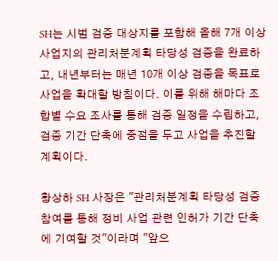SH는 시범 검증 대상지를 포함해 올해 7개 이상 사업지의 관리처분계획 타당성 검증을 완료하고, 내년부터는 매년 10개 이상 검증을 목표로 사업을 확대할 방침이다. 이를 위해 해마다 조합별 수요 조사를 통해 검증 일정을 수립하고, 검증 기간 단축에 중점을 두고 사업을 추진할 계획이다.

황상하 SH 사장은 "관리처분계획 타당성 검증 참여를 통해 정비 사업 관련 인허가 기간 단축에 기여할 것"이라며 "앞으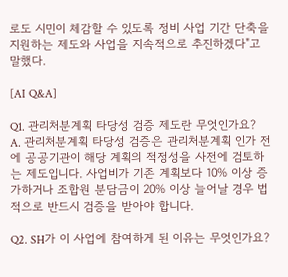로도 시민이 체감할 수 있도록 정비 사업 기간 단축을 지원하는 제도와 사업을 지속적으로 추진하겠다"고 말했다.

[AI Q&A]

Q1. 관리처분계획 타당성 검증 제도란 무엇인가요?
A. 관리처분계획 타당성 검증은 관리처분계획 인가 전에 공공기관이 해당 계획의 적정성을 사전에 검토하는 제도입니다. 사업비가 기존 계획보다 10% 이상 증가하거나 조합원 분담금이 20% 이상 늘어날 경우 법적으로 반드시 검증을 받아야 합니다.

Q2. SH가 이 사업에 참여하게 된 이유는 무엇인가요?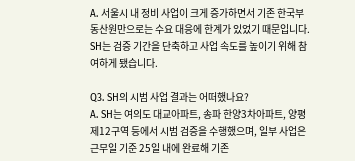A. 서울시 내 정비 사업이 크게 증가하면서 기존 한국부동산원만으로는 수요 대응에 한계가 있었기 때문입니다. SH는 검증 기간을 단축하고 사업 속도를 높이기 위해 참여하게 됐습니다.

Q3. SH의 시범 사업 결과는 어떠했나요?
A. SH는 여의도 대교아파트, 송파 한양3차아파트, 양평 제12구역 등에서 시범 검증을 수행했으며, 일부 사업은 근무일 기준 25일 내에 완료해 기존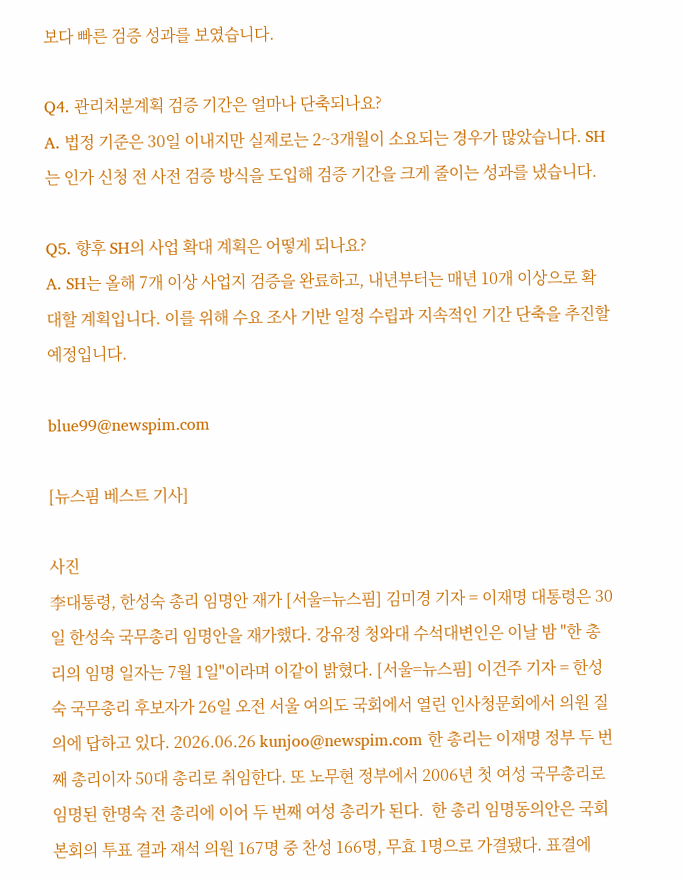보다 빠른 검증 성과를 보였습니다.

Q4. 관리처분계획 검증 기간은 얼마나 단축되나요?
A. 법정 기준은 30일 이내지만 실제로는 2~3개월이 소요되는 경우가 많았습니다. SH는 인가 신청 전 사전 검증 방식을 도입해 검증 기간을 크게 줄이는 성과를 냈습니다.

Q5. 향후 SH의 사업 확대 계획은 어떻게 되나요?
A. SH는 올해 7개 이상 사업지 검증을 완료하고, 내년부터는 매년 10개 이상으로 확대할 계획입니다. 이를 위해 수요 조사 기반 일정 수립과 지속적인 기간 단축을 추진할 예정입니다.

blue99@newspim.com

[뉴스핌 베스트 기사]

사진
李대통령, 한성숙 총리 임명안 재가 [서울=뉴스핌] 김미경 기자 = 이재명 대통령은 30일 한성숙 국무총리 임명안을 재가했다. 강유정 청와대 수석대변인은 이날 밤 "한 총리의 임명 일자는 7월 1일"이라며 이같이 밝혔다. [서울=뉴스핌] 이건주 기자 = 한성숙 국무총리 후보자가 26일 오전 서울 여의도 국회에서 열린 인사청문회에서 의원 질의에 답하고 있다. 2026.06.26 kunjoo@newspim.com 한 총리는 이재명 정부 두 번째 총리이자 50대 총리로 취임한다. 또 노무현 정부에서 2006년 첫 여성 국무총리로 임명된 한명숙 전 총리에 이어 두 번째 여성 총리가 된다.  한 총리 임명동의안은 국회 본회의 투표 결과 재석 의원 167명 중 찬성 166명, 무효 1명으로 가결됐다. 표결에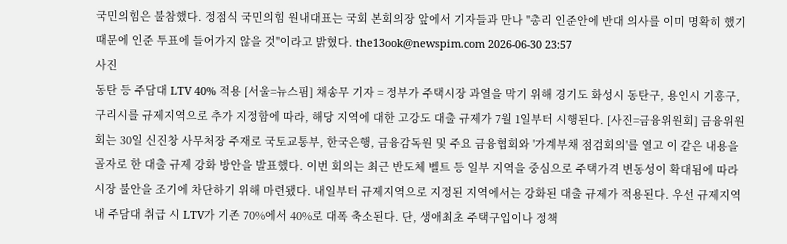국민의힘은 불참했다. 정점식 국민의힘 원내대표는 국회 본회의장 앞에서 기자들과 만나 "총리 인준안에 반대 의사를 이미 명확히 했기 때문에 인준 투표에 들어가지 않을 것"이라고 밝혔다. the13ook@newspim.com 2026-06-30 23:57
사진
동탄 등 주담대 LTV 40% 적용 [서울=뉴스핌] 채송무 기자 = 정부가 주택시장 과열을 막기 위해 경기도 화성시 동탄구, 용인시 기흥구, 구리시를 규제지역으로 추가 지정함에 따라, 해당 지역에 대한 고강도 대출 규제가 7월 1일부터 시행된다. [사진=금융위원회] 금융위원회는 30일 신진창 사무처장 주재로 국토교통부, 한국은행, 금융감독원 및 주요 금융협회와 '가계부채 점검회의'를 열고 이 같은 내용을 골자로 한 대출 규제 강화 방안을 발표했다. 이번 회의는 최근 반도체 벨트 등 일부 지역을 중심으로 주택가격 변동성이 확대됨에 따라 시장 불안을 조기에 차단하기 위해 마련됐다. 내일부터 규제지역으로 지정된 지역에서는 강화된 대출 규제가 적용된다. 우선 규제지역 내 주담대 취급 시 LTV가 기존 70%에서 40%로 대폭 축소된다. 단, 생애최초 주택구입이나 정책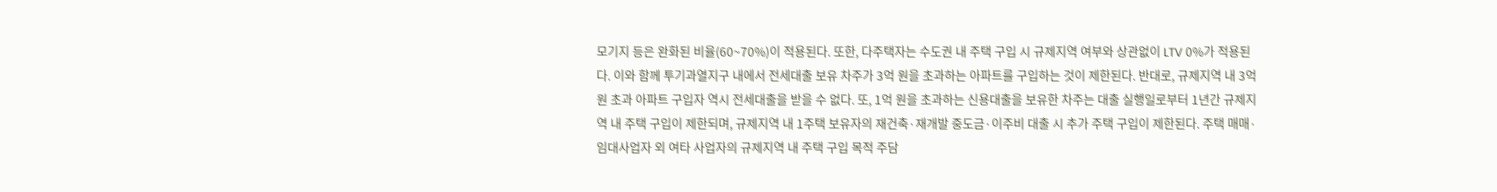모기지 등은 완화된 비율(60~70%)이 적용된다. 또한, 다주택자는 수도권 내 주택 구입 시 규제지역 여부와 상관없이 LTV 0%가 적용된다. 이와 함께 투기과열지구 내에서 전세대출 보유 차주가 3억 원을 초과하는 아파트를 구입하는 것이 제한된다. 반대로, 규제지역 내 3억 원 초과 아파트 구입자 역시 전세대출을 받을 수 없다. 또, 1억 원을 초과하는 신용대출을 보유한 차주는 대출 실행일로부터 1년간 규제지역 내 주택 구입이 제한되며, 규제지역 내 1주택 보유자의 재건축·재개발 중도금·이주비 대출 시 추가 주택 구입이 제한된다. 주택 매매·임대사업자 외 여타 사업자의 규제지역 내 주택 구입 목적 주담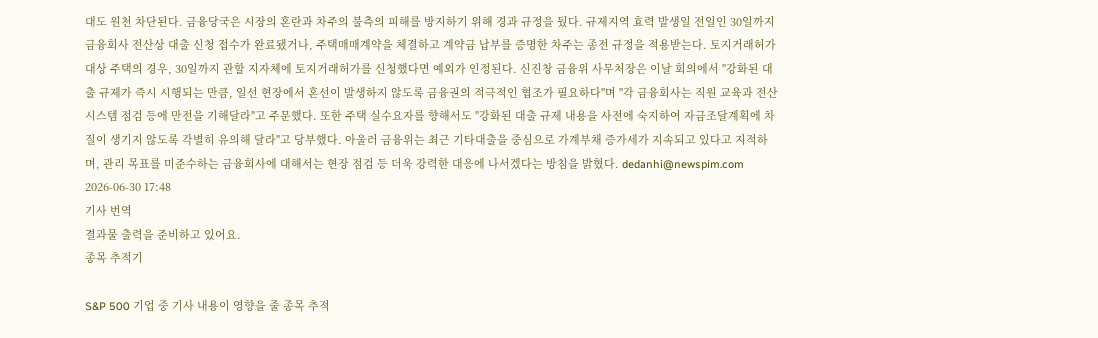대도 원천 차단된다. 금융당국은 시장의 혼란과 차주의 불측의 피해를 방지하기 위해 경과 규정을 뒀다. 규제지역 효력 발생일 전일인 30일까지 금융회사 전산상 대출 신청 접수가 완료됐거나, 주택매매계약을 체결하고 계약금 납부를 증명한 차주는 종전 규정을 적용받는다. 토지거래허가 대상 주택의 경우, 30일까지 관할 지자체에 토지거래허가를 신청했다면 예외가 인정된다. 신진창 금융위 사무처장은 이날 회의에서 "강화된 대출 규제가 즉시 시행되는 만큼, 일선 현장에서 혼선이 발생하지 않도록 금융권의 적극적인 협조가 필요하다"며 "각 금융회사는 직원 교육과 전산 시스템 점검 등에 만전을 기해달라"고 주문했다. 또한 주택 실수요자를 향해서도 "강화된 대출 규제 내용을 사전에 숙지하여 자금조달계획에 차질이 생기지 않도록 각별히 유의해 달라"고 당부했다. 아울러 금융위는 최근 기타대출을 중심으로 가계부채 증가세가 지속되고 있다고 지적하며, 관리 목표를 미준수하는 금융회사에 대해서는 현장 점검 등 더욱 강력한 대응에 나서겠다는 방침을 밝혔다. dedanhi@newspim.com 2026-06-30 17:48
기사 번역
결과물 출력을 준비하고 있어요.
종목 추적기

S&P 500 기업 중 기사 내용이 영향을 줄 종목 추적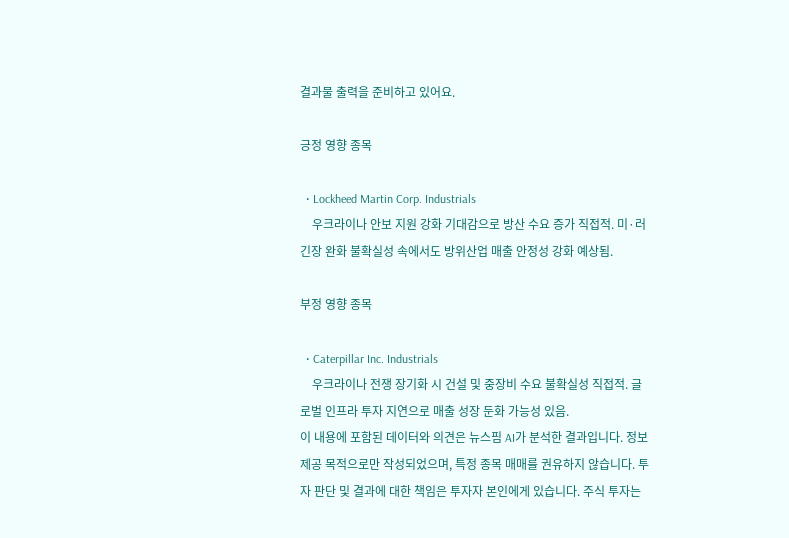결과물 출력을 준비하고 있어요.

긍정 영향 종목

  • Lockheed Martin Corp. Industrials
    우크라이나 안보 지원 강화 기대감으로 방산 수요 증가 직접적. 미·러 긴장 완화 불확실성 속에서도 방위산업 매출 안정성 강화 예상됨.

부정 영향 종목

  • Caterpillar Inc. Industrials
    우크라이나 전쟁 장기화 시 건설 및 중장비 수요 불확실성 직접적. 글로벌 인프라 투자 지연으로 매출 성장 둔화 가능성 있음.
이 내용에 포함된 데이터와 의견은 뉴스핌 AI가 분석한 결과입니다. 정보 제공 목적으로만 작성되었으며, 특정 종목 매매를 권유하지 않습니다. 투자 판단 및 결과에 대한 책임은 투자자 본인에게 있습니다. 주식 투자는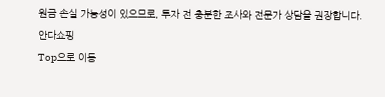원금 손실 가능성이 있으므로, 투자 전 충분한 조사와 전문가 상담을 권장합니다.
안다쇼핑
Top으로 이동